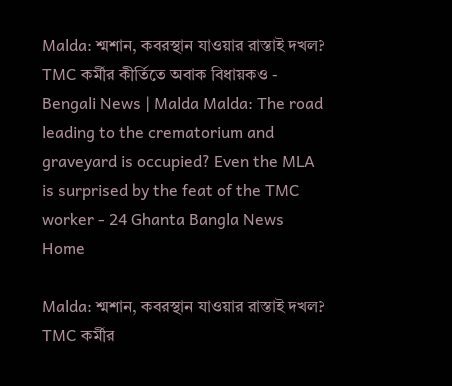Malda: শ্মশান, কবরস্থান যাওয়ার রাস্তাই দখল? TMC কর্মীর কীর্তিতে অবাক বিধায়কও - Bengali News | Malda Malda: The road leading to the crematorium and graveyard is occupied? Even the MLA is surprised by the feat of the TMC worker - 24 Ghanta Bangla News
Home

Malda: শ্মশান, কবরস্থান যাওয়ার রাস্তাই দখল? TMC কর্মীর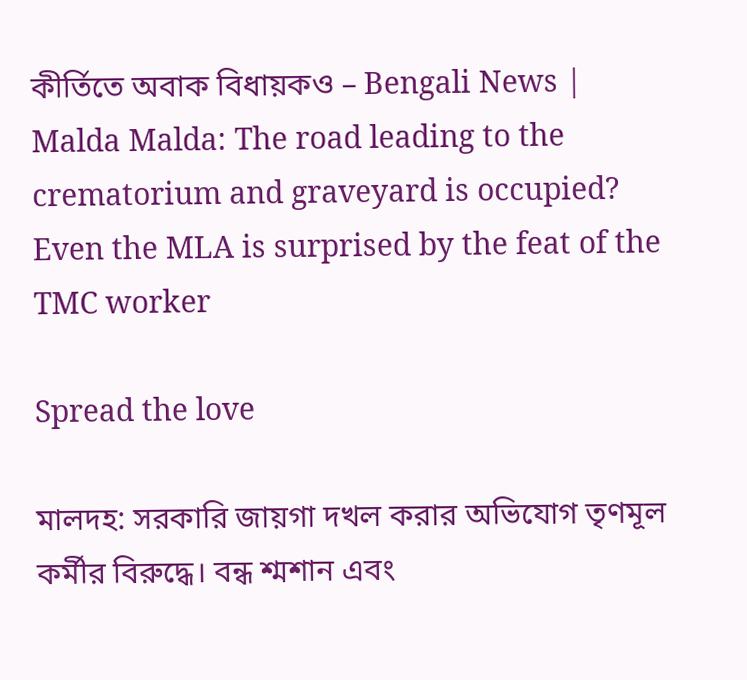কীর্তিতে অবাক বিধায়কও – Bengali News | Malda Malda: The road leading to the crematorium and graveyard is occupied? Even the MLA is surprised by the feat of the TMC worker

Spread the love

মালদহ: সরকারি জায়গা দখল করার অভিযোগ তৃণমূল কর্মীর বিরুদ্ধে। বন্ধ শ্মশান এবং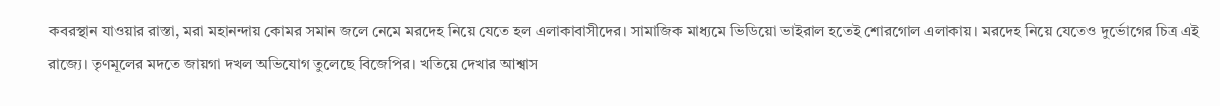কবরস্থান যাওয়ার রাস্তা, মরা মহানন্দায় কোমর সমান জলে নেমে মরদেহ নিয়ে যেতে হল এলাকাবাসীদের। সামাজিক মাধ্যমে ভিডিয়ো ভাইরাল হতেই শোরগোল এলাকায়। মরদেহ নিয়ে যেতেও দুর্ভোগের চিত্র এই রাজ্যে। তৃণমূলের মদতে জায়গা দখল অভিযোগ তুলেছে বিজেপির। খতিয়ে দেখার আশ্বাস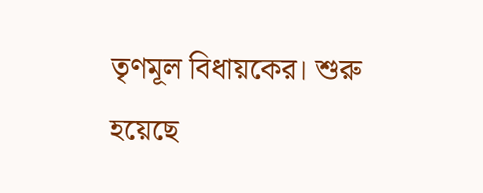তৃণমূল বিধায়কের। শুরু হয়েছে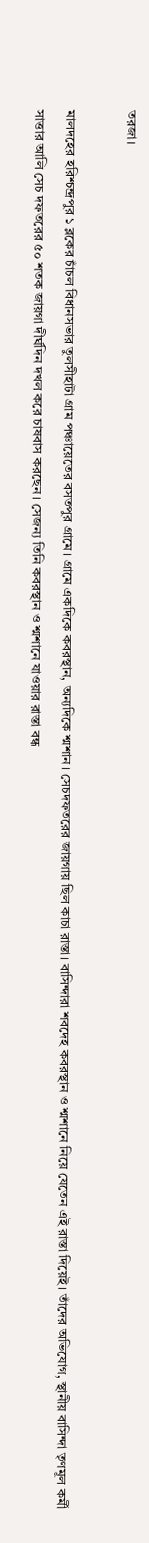তরজা।

মালদহের হরিশ্চন্দ্রপুর ১ ব্লকের চাঁচল বিধানসভার তুলসীহাটা গ্রাম পঞ্চায়েতের বসতপুর গ্রামে। গ্রামে একদিকে কবরস্থান, অন্যদিকে শ্মশান। সেচদফতরের জায়গায় ছিল কাচা রাস্তা। বাসিন্দারা শবদেহ কবরস্থান ও শ্মশানে নিয়ে যেতেন এই রাস্তা দিয়েই। তাঁদের অভিযোগ, স্থানীয় বাসিন্দা তৃণমূল কর্মী সাত্তার আলি সেচ দফতরের ৫০ শতক জায়গা দীর্ঘদিন দখল করে চাষবাস করছেন। সেজন্য তিনি কবরস্থান ও শ্মশানে যাওয়ার রাস্তা বন্ধ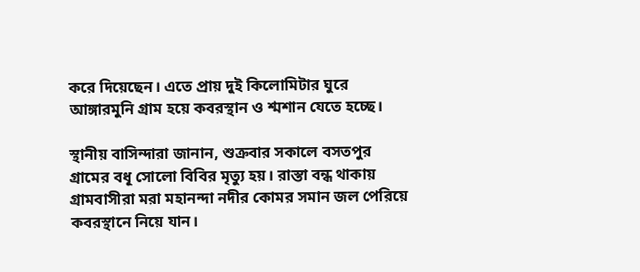করে দিয়েছেন। এতে প্রায় দুই কিলোমিটার ঘুরে আঙ্গারমুনি গ্রাম হয়ে কবরস্থান ও শ্মশান যেতে হচ্ছে।

স্থানীয় বাসিন্দারা জানান, শুক্রবার সকালে বসতপুর গ্রামের বধূ সোলো বিবির মৃত্যু হয়। রাস্তা বন্ধ থাকায় গ্রামবাসীরা মরা মহানন্দা নদীর কোমর সমান জল পেরিয়ে কবরস্থানে নিয়ে যান।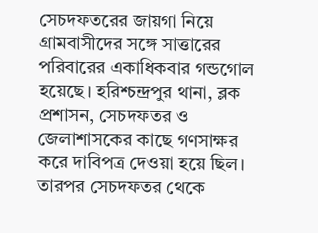সেচদফতরের জায়গা নিয়ে গ্রামবাসীদের সঙ্গে সাত্তারের পরিবারের একাধিকবার গন্ডগোল হয়েছে। হরিশ্চন্দ্রপুর থানা, ব্লক প্রশাসন, সেচদফতর ও জেলাশাসকের কাছে গণসাক্ষর করে দাবিপত্র দেওয়া হয়ে ছিল। তারপর সেচদফতর থেকে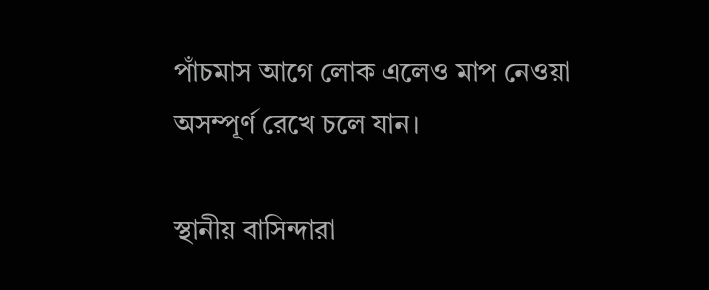পাঁচমাস আগে লোক এলেও মাপ নেওয়া অসম্পূর্ণ রেখে চলে যান।

স্থানীয় বাসিন্দারা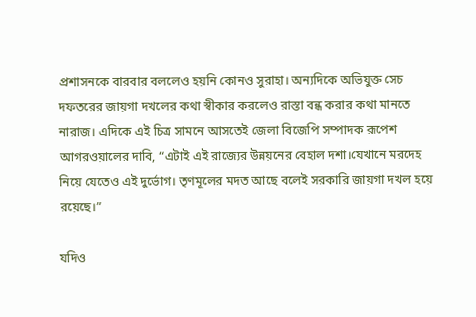প্রশাসনকে বারবার বললেও হয়নি কোনও সুরাহা। অন্যদিকে অভিযুক্ত সেচ দফতরের জায়গা দখলের কথা স্বীকার করলেও রাস্তা বন্ধ করার কথা মানতে নারাজ। এদিকে এই চিত্র সামনে আসতেই জেলা বিজেপি সম্পাদক রূপেশ আগরওয়ালের দাবি, “এটাই এই রাজ্যের উন্নয়নের বেহাল দশা।যেখানে মরদেহ নিয়ে যেতেও এই দুর্ভোগ। তৃণমূলের মদত আছে বলেই সরকারি জায়গা দখল হয়ে রয়েছে।”

যদিও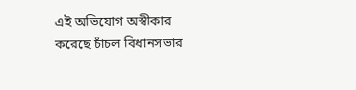এই অভিযোগ অস্বীকার করেছে চাঁচল বিধানসভার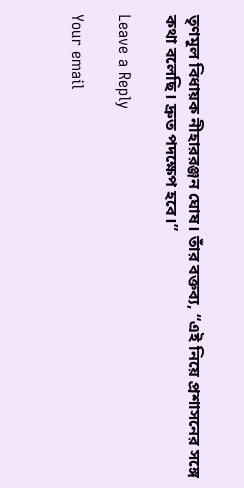তৃণমূল বিধায়ক নীহাররঞ্জন ঘোষ। তাঁর বক্তব্য, “এই নিয়ে প্রশাসনের সঙ্গে কথা বলেছি। দ্রুত পদক্ষেপ হবে।”

Leave a Reply

Your email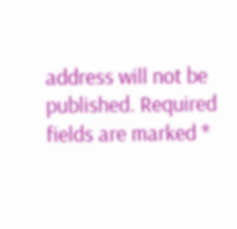address will not be published. Required fields are marked *